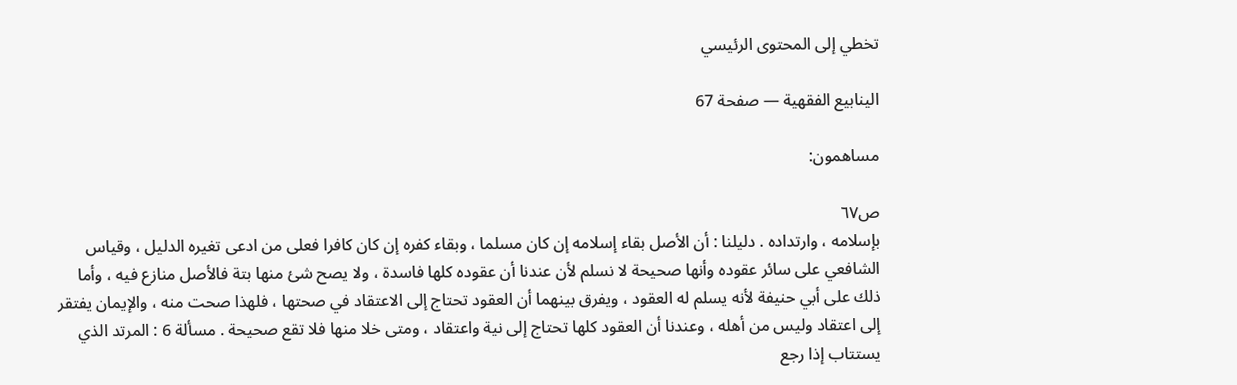تخطي إلى المحتوى الرئيسي

الينابيع الفقهية — صفحة 67

مساهمون:

ص٦٧
بإسلامه ، وارتداده . دليلنا : أن الأصل بقاء إسلامه إن كان مسلما ، وبقاء كفره إن كان كافرا فعلى من ادعى تغيره الدليل ، وقياس الشافعي على سائر عقوده وأنها صحيحة لا نسلم لأن عندنا أن عقوده كلها فاسدة ، ولا يصح شئ منها بتة فالأصل منازع فيه ، وأما ذلك على أبي حنيفة لأنه يسلم له العقود ، ويفرق بينهما أن العقود تحتاج إلى الاعتقاد في صحتها ، فلهذا صحت منه ، والإيمان يفتقر إلى اعتقاد وليس من أهله ، وعندنا أن العقود كلها تحتاج إلى نية واعتقاد ، ومتى خلا منها فلا تقع صحيحة . مسألة 6 : المرتد الذي يستتاب إذا رجع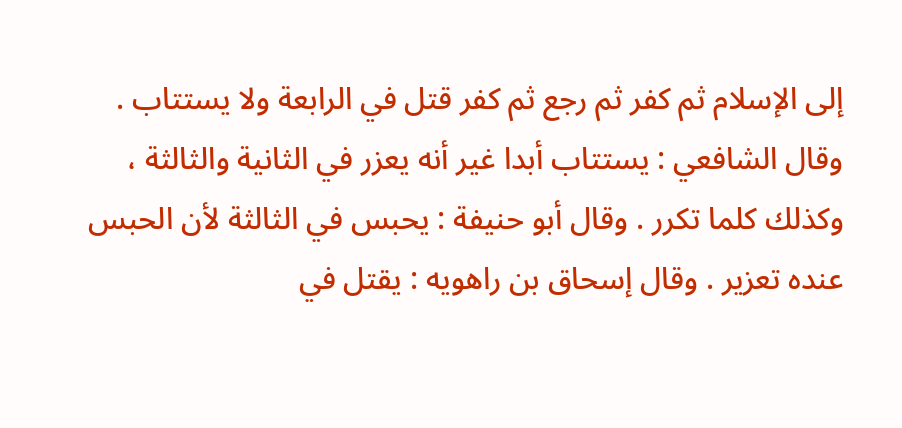إلى الإسلام ثم كفر ثم رجع ثم كفر قتل في الرابعة ولا يستتاب . وقال الشافعي : يستتاب أبدا غير أنه يعزر في الثانية والثالثة ، وكذلك كلما تكرر . وقال أبو حنيفة : يحبس في الثالثة لأن الحبس عنده تعزير . وقال إسحاق بن راهويه : يقتل في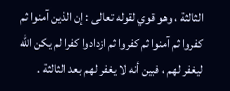الثالثة ، وهو قوي لقوله تعالى : إن الذين آمنوا ثم كفروا ثم آمنوا ثم كفروا ثم ازدادوا كفرا لم يكن الله ليغفر لهم ، فبين أنه لا يغفر لهم بعد الثالثة .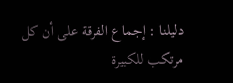دليلنا : إجماع الفرقة على أن كل مرتكب للكبيرة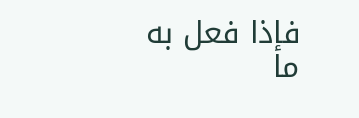فإذا فعل به ما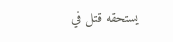يستحقه قتل في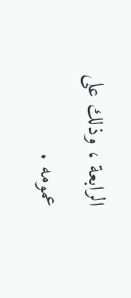الرابعة ، وذلك على عمومه .